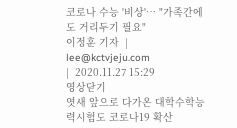코로나 수능 '비상'… "가족간에도 거리두기 필요"
이정훈 기자  |  lee@kctvjeju.com
|  2020.11.27 15:29
영상닫기
엿새 앞으로 다가온 대학수학능력시험도 코로나19 확산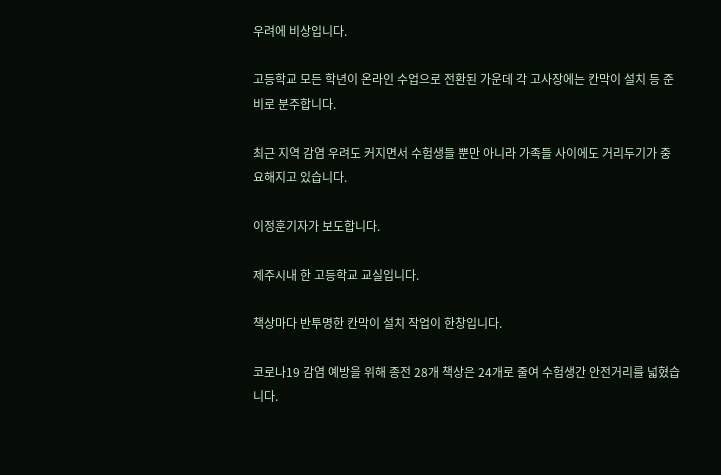우려에 비상입니다.

고등학교 모든 학년이 온라인 수업으로 전환된 가운데 각 고사장에는 칸막이 설치 등 준비로 분주합니다.

최근 지역 감염 우려도 커지면서 수험생들 뿐만 아니라 가족들 사이에도 거리두기가 중요해지고 있습니다.

이정훈기자가 보도합니다.

제주시내 한 고등학교 교실입니다.

책상마다 반투명한 칸막이 설치 작업이 한창입니다.

코로나19 감염 예방을 위해 종전 28개 책상은 24개로 줄여 수험생간 안전거리를 넓혔습니다.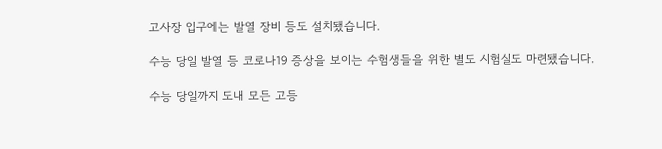고사장 입구에는 발열 장비 등도 설치됐습니다.

수능 당일 발열 등 코로나19 증상을 보이는 수험생들을 위한 별도 시험실도 마련됐습니다.

수능 당일까지 도내 모든 고등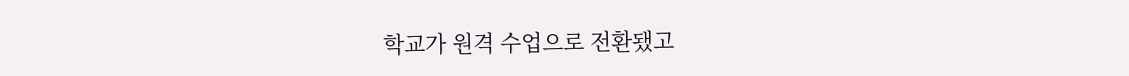학교가 원격 수업으로 전환됐고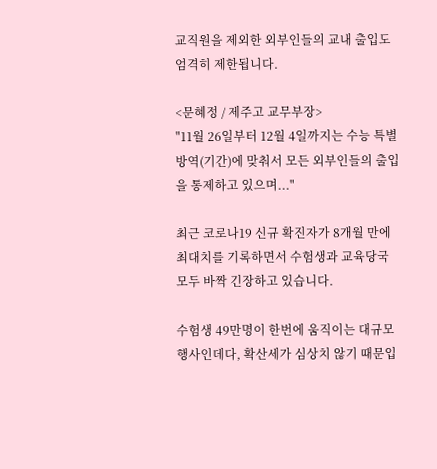교직원을 제외한 외부인들의 교내 출입도 엄격히 제한됩니다.

<문혜정 / 제주고 교무부장>
"11월 26일부터 12월 4일까지는 수능 특별 방역(기간)에 맞춰서 모든 외부인들의 출입을 통제하고 있으며..."

최근 코로나19 신규 확진자가 8개월 만에 최대치를 기록하면서 수험생과 교육당국 모두 바짝 긴장하고 있습니다.

수험생 49만명이 한번에 움직이는 대규모 행사인데다, 확산세가 심상치 않기 때문입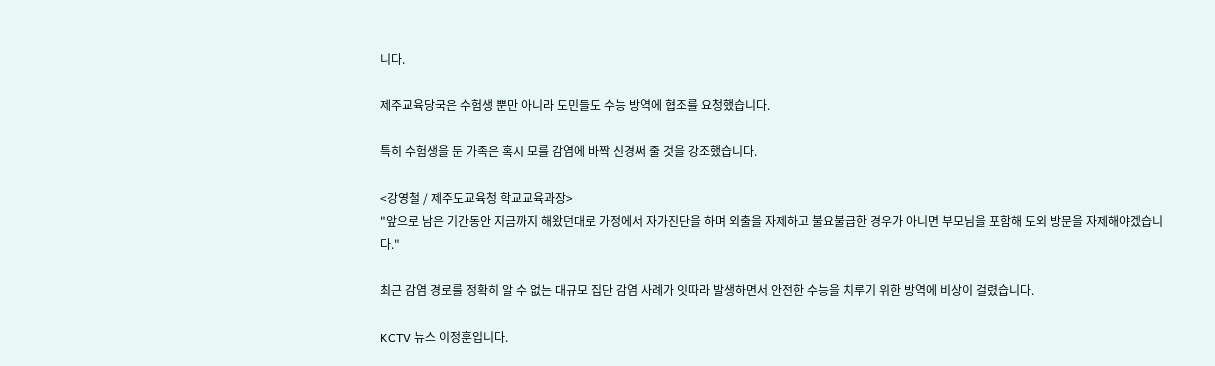니다.

제주교육당국은 수험생 뿐만 아니라 도민들도 수능 방역에 협조를 요청했습니다.

특히 수험생을 둔 가족은 혹시 모를 감염에 바짝 신경써 줄 것을 강조했습니다.

<강영철 / 제주도교육청 학교교육과장>
"앞으로 남은 기간동안 지금까지 해왔던대로 가정에서 자가진단을 하며 외출을 자제하고 불요불급한 경우가 아니면 부모님을 포함해 도외 방문을 자제해야겠습니다."

최근 감염 경로를 정확히 알 수 없는 대규모 집단 감염 사례가 잇따라 발생하면서 안전한 수능을 치루기 위한 방역에 비상이 걸렸습니다.

KCTV 뉴스 이정훈입니다.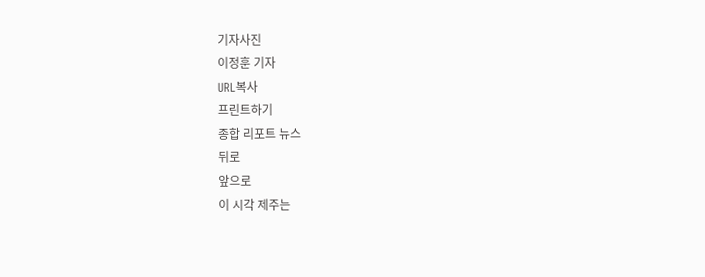기자사진
이정훈 기자
URL복사
프린트하기
종합 리포트 뉴스
뒤로
앞으로
이 시각 제주는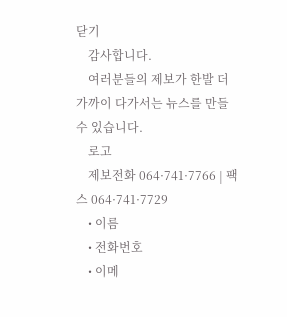닫기
    감사합니다.
    여러분들의 제보가 한발 더 가까이 다가서는 뉴스를 만들 수 있습니다.
    로고
    제보전화 064·741·7766 | 팩스 064·741·7729
    • 이름
    • 전화번호
    • 이메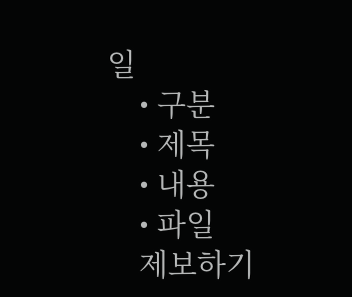일
    • 구분
    • 제목
    • 내용
    • 파일
    제보하기